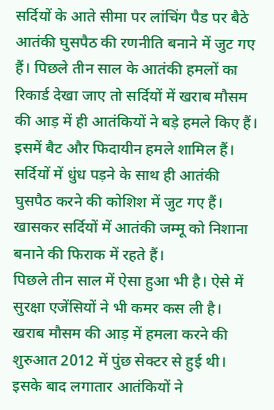सर्दियों के आते सीमा पर लांचिंग पैड पर बैठे आतंकी घुसपैठ की रणनीति बनाने में जुट गए हैं। पिछले तीन साल के आतंकी हमलों का रिकार्ड देखा जाए तो सर्दियों में खराब मौसम की आड़ में ही आतंकियों ने बड़े हमले किए हैं।
इसमें बैट और फिदायीन हमले शामिल हैं। सर्दियों में धुंध पड़ने के साथ ही आतंकी घुसपैठ करने की कोशिश में जुट गए हैं। खासकर सर्दियों में आतंकी जम्मू को निशाना बनाने की फिराक में रहते हैं।
पिछले तीन साल में ऐसा हुआ भी है। ऐसे में सुरक्षा एजेंसियों ने भी कमर कस ली है। खराब मौसम की आड़ में हमला करने की शुरुआत 2012 में पुंछ सेक्टर से हुई थी। इसके बाद लगातार आतंकियों ने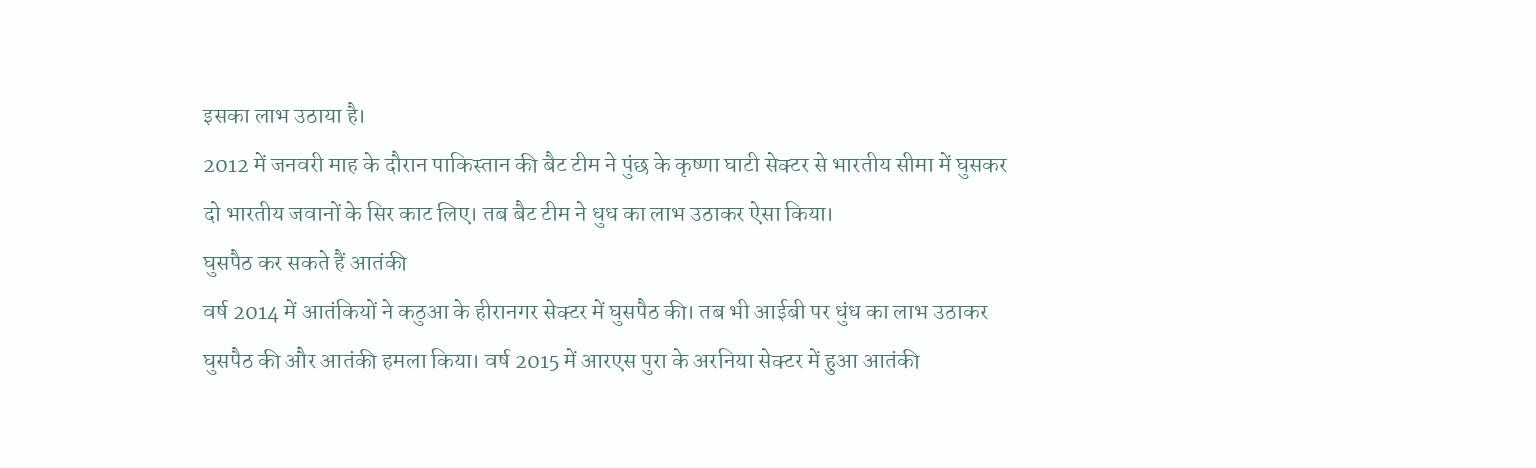इसका लाभ उठाया है।
2012 में जनवरी माह के दौरान पाकिस्तान की बैट टीम ने पुंछ के कृष्णा घाटी सेक्टर से भारतीय सीमा में घुसकर दो भारतीय जवानों के सिर काट लिए। तब बैट टीम ने धुध का लाभ उठाकर ऐसा किया।
घुसपैठ कर सकते हैं आतंकी
वर्ष 2014 में आतंकियों ने कठुआ के हीरानगर सेक्टर में घुसपैठ की। तब भी आईबी पर धुंध का लाभ उठाकर घुसपैठ की और आतंकी हमला किया। वर्ष 2015 में आरएस पुरा के अरनिया सेक्टर में हुआ आतंकी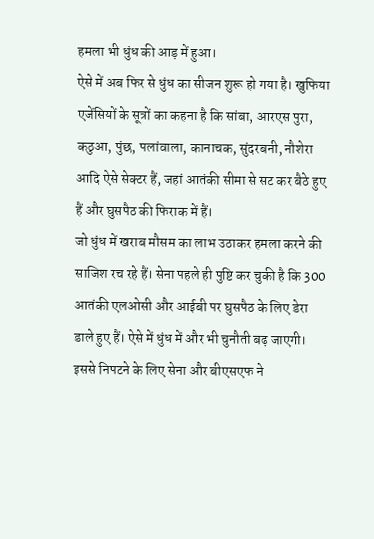हमला भी धुंध की आड़ में हुआ।
ऐसे में अब फिर से धुंध का सीजन शुरू हो गया है। खुफिया एजेंसियों के सूत्रों का कहना है कि सांबा, आरएस पुरा, कठुआ, पुंछ, पलांवाला, कानाचक, सुंदरबनी, नौशेरा आदि ऐसे सेक्टर हैं, जहां आतंकी सीमा से सट कर बैठे हुए हैं और घुसपैठ की फिराक में हैं।
जो धुंध में खराब मौसम का लाभ उठाकर हमला करने की साजिश रच रहे हैं। सेना पहले ही पुष्टि कर चुकी है कि 300 आतंकी एलओसी और आईबी पर घुसपैठ के लिए डेरा डाले हुए हैं। ऐसे में धुंध में और भी चुनौती बढ़ जाएगी।
इससे निपटने के लिए सेना और बीएसएफ ने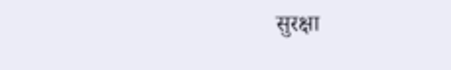सुरक्षा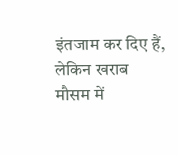इंतजाम कर दिए हैं, लेकिन खराब मौसम में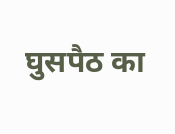घुसपैठ का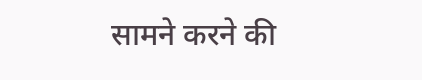सामने करने की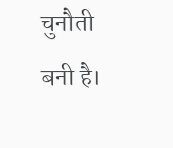चुनौती बनी है।